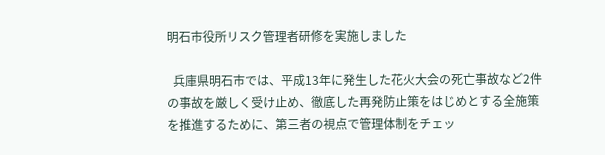明石市役所リスク管理者研修を実施しました

  兵庫県明石市では、平成13年に発生した花火大会の死亡事故など2件の事故を厳しく受け止め、徹底した再発防止策をはじめとする全施策を推進するために、第三者の視点で管理体制をチェッ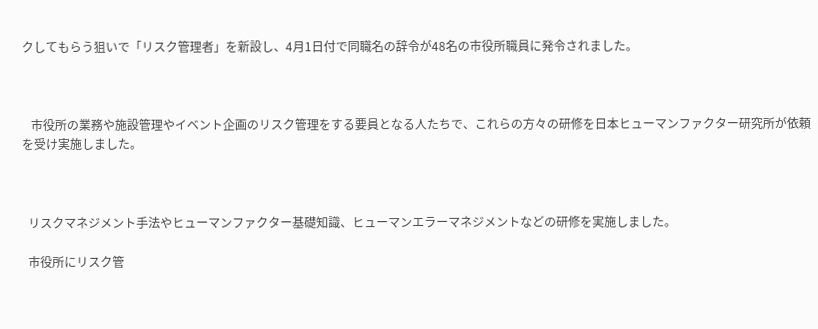クしてもらう狙いで「リスク管理者」を新設し、4月1日付で同職名の辞令が48名の市役所職員に発令されました。



   市役所の業務や施設管理やイベント企画のリスク管理をする要員となる人たちで、これらの方々の研修を日本ヒューマンファクター研究所が依頼を受け実施しました。



  リスクマネジメント手法やヒューマンファクター基礎知識、ヒューマンエラーマネジメントなどの研修を実施しました。

  市役所にリスク管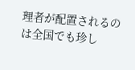理者が配置されるのは全国でも珍し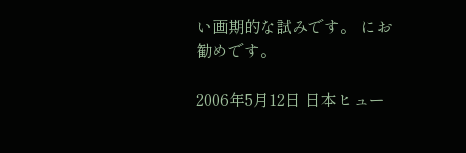い画期的な試みです。 にお勧めです。

2006年5月12日 日本ヒュー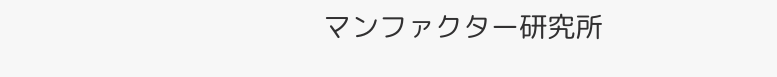マンファクター研究所